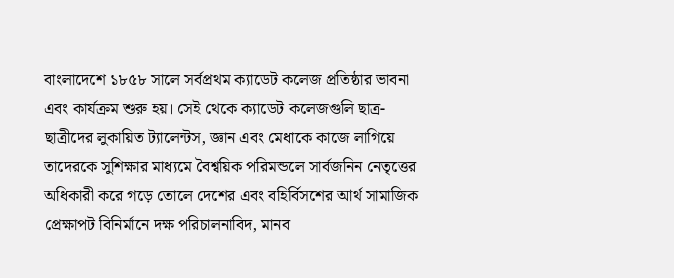বাংলাদেশে ১৮৫৮ সালে সর্বপ্রথম ক্যাডেট কলেজ প্রতিষ্ঠার ভাবনা এবং কার্যক্রম শুরু হয়। সেই থেকে ক্যাডেট কলেজগুলি ছাত্র-ছাত্রীদের লুকায়িত ট্যালেন্টস, জ্ঞান এবং মেধাকে কাজে লাগিয়ে তাদেরকে সুশিক্ষার মাধ্যমে বৈশ্বয়িক পরিমন্ডলে সার্বজনিন নেতৃত্তের অধিকারী করে গড়ে তোলে দেশের এবং বহির্বিসশের আর্থ সামাজিক প্রেক্ষাপট বিনির্মানে দক্ষ পরিচালনাবিদ, মানব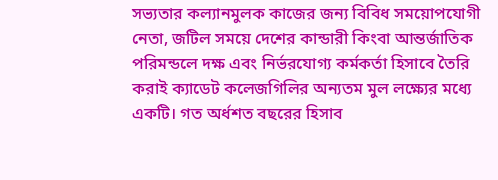সভ্যতার কল্যানমুলক কাজের জন্য বিবিধ সময়োপযোগী নেতা, জটিল সময়ে দেশের কান্ডারী কিংবা আন্তর্জাতিক পরিমন্ডলে দক্ষ এবং নির্ভরযোগ্য কর্মকর্তা হিসাবে তৈরি করাই ক্যাডেট কলেজগিলির অন্যতম মুল লক্ষ্যের মধ্যে একটি। গত অর্ধশত বছরের হিসাব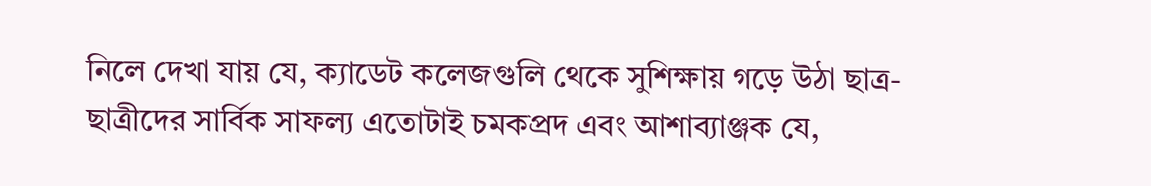নিলে দেখা যায় যে, ক্যাডেট কলেজগুলি থেকে সুশিক্ষায় গড়ে উঠা ছাত্র-ছাত্রীদের সার্বিক সাফল্য এতোটাই চমকপ্রদ এবং আশাব্যাঞ্জক যে,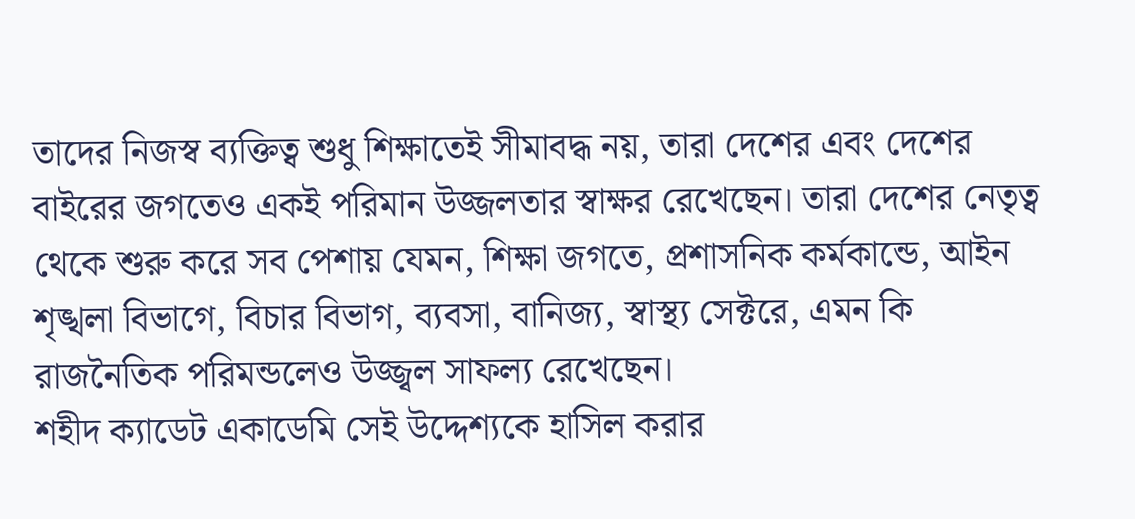তাদের নিজস্ব ব্যক্তিত্ব শুধু শিক্ষাতেই সীমাবদ্ধ নয়, তারা দেশের এবং দেশের বাইরের জগতেও একই পরিমান উজ্জলতার স্বাক্ষর রেখেছেন। তারা দেশের নেতৃত্ব থেকে শুরু করে সব পেশায় যেমন, শিক্ষা জগতে, প্রশাসনিক কর্মকান্ডে, আইন শৃঙ্খলা বিভাগে, বিচার বিভাগ, ব্যবসা, বানিজ্য, স্বাস্থ্য সেক্টরে, এমন কি রাজনৈতিক পরিমন্ডলেও উজ্জ্বল সাফল্য রেখেছেন।
শহীদ ক্যাডেট একাডেমি সেই উদ্দেশ্যকে হাসিল করার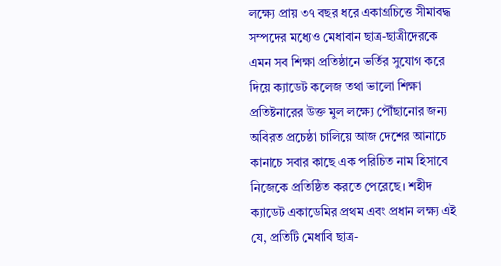লক্ষ্যে প্রায় ৩৭ বছর ধরে একাগ্রচিত্তে সীমাবদ্ধ সম্পদের মধ্যেও মেধাবান ছাত্র-ছাত্রীদেরকে এমন সব শিক্ষা প্রতিষ্ঠানে ভর্তির সুযোগ করে দিয়ে ক্যাডেট কলেজ তথা ভালো শিক্ষা প্রতিষ্টনারের উক্ত মুল লক্ষ্যে পৌঁছানোর জন্য অবিরত প্রচেষ্ঠা চালিয়ে আজ দেশের আনাচে কানাচে সবার কাছে এক পরিচিত নাম হিসাবে নিজেকে প্রতিষ্ঠিত করতে পেরেছে। শহীদ ক্যাডেট একাডেমির প্রথম এবং প্রধান লক্ষ্য এই যে, প্রতিটি মেধাবি ছাত্র-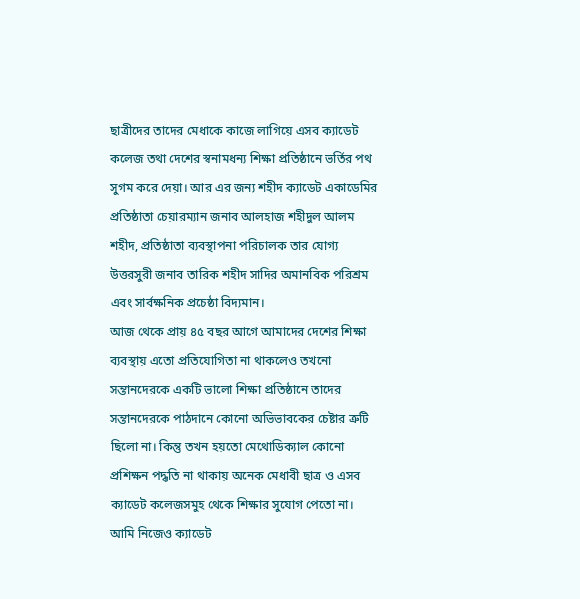ছাত্রীদের তাদের মেধাকে কাজে লাগিয়ে এসব ক্যাডেট কলেজ তথা দেশের স্বনামধন্য শিক্ষা প্রতিষ্ঠানে ভর্তির পথ সুগম করে দেয়া। আর এর জন্য শহীদ ক্যাডেট একাডেমির প্রতিষ্ঠাতা চেয়ারম্যান জনাব আলহাজ শহীদুল আলম শহীদ, প্রতিষ্ঠাতা ব্যবস্থাপনা পরিচালক তার যোগ্য উত্তরসুরী জনাব তারিক শহীদ সাদির অমানবিক পরিশ্রম এবং সার্বক্ষনিক প্রচেষ্ঠা বিদ্যমান।
আজ থেকে প্রায় ৪৫ বছর আগে আমাদের দেশের শিক্ষা ব্যবস্থায় এতো প্রতিযোগিতা না থাকলেও তখনো সন্তানদেরকে একটি ভালো শিক্ষা প্রতিষ্ঠানে তাদের সন্তানদেরকে পাঠদানে কোনো অভিভাবকের চেষ্টার ত্রুটি ছিলো না। কিন্তু তখন হয়তো মেথোডিক্যাল কোনো প্রশিক্ষন পদ্ধতি না থাকায় অনেক মেধাবী ছাত্র ও এসব ক্যাডেট কলেজসমুহ থেকে শিক্ষার সুযোগ পেতো না। আমি নিজেও ক্যাডেট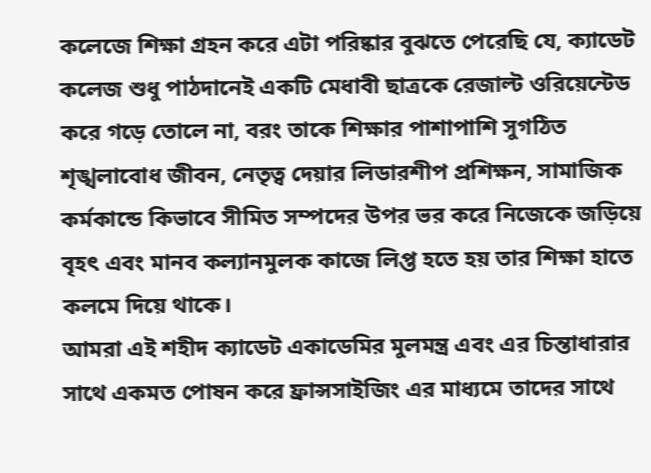কলেজে শিক্ষা গ্রহন করে এটা পরিষ্কার বুঝতে পেরেছি যে, ক্যাডেট কলেজ শুধু পাঠদানেই একটি মেধাবী ছাত্রকে রেজাল্ট ওরিয়েন্টেড করে গড়ে তোলে না, বরং তাকে শিক্ষার পাশাপাশি সুগঠিত শৃঙ্খলাবোধ জীবন, নেতৃত্ব দেয়ার লিডারশীপ প্রশিক্ষন, সামাজিক কর্মকান্ডে কিভাবে সীমিত সম্পদের উপর ভর করে নিজেকে জড়িয়ে বৃহৎ এবং মানব কল্যানমুলক কাজে লিপ্ত হতে হয় তার শিক্ষা হাতে কলমে দিয়ে থাকে।
আমরা এই শহীদ ক্যাডেট একাডেমির মুলমন্ত্র এবং এর চিন্তাধারার সাথে একমত পোষন করে ফ্রান্সসাইজিং এর মাধ্যমে তাদের সাথে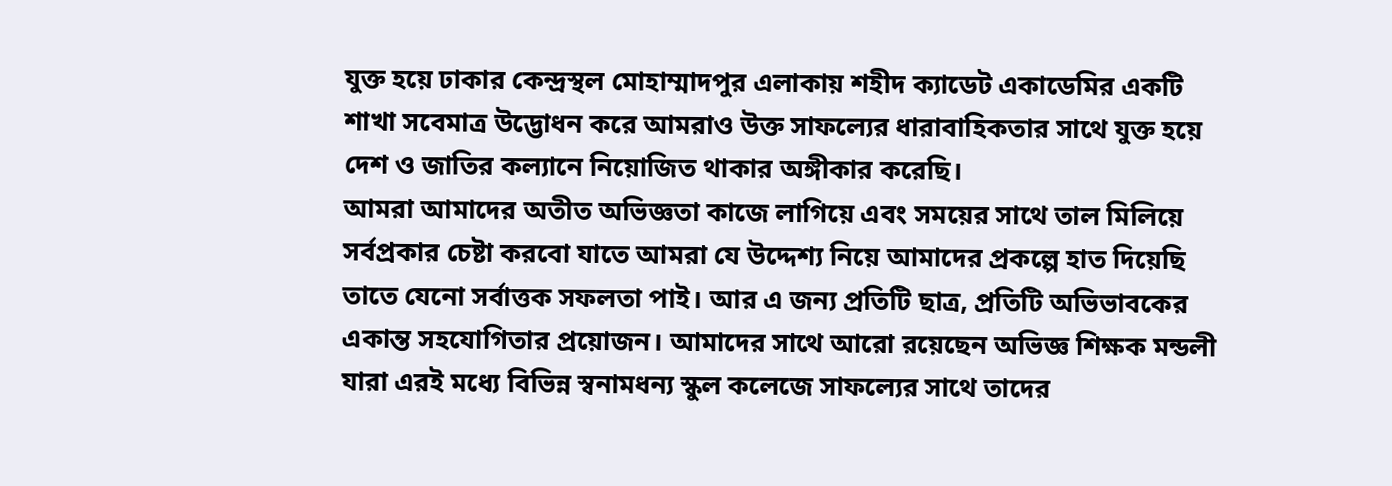যুক্ত হয়ে ঢাকার কেন্দ্রস্থল মোহাম্মাদপুর এলাকায় শহীদ ক্যাডেট একাডেমির একটি শাখা সবেমাত্র উদ্ভোধন করে আমরাও উক্ত সাফল্যের ধারাবাহিকতার সাথে যুক্ত হয়ে দেশ ও জাতির কল্যানে নিয়োজিত থাকার অঙ্গীকার করেছি।
আমরা আমাদের অতীত অভিজ্ঞতা কাজে লাগিয়ে এবং সময়ের সাথে তাল মিলিয়ে সর্বপ্রকার চেষ্টা করবো যাতে আমরা যে উদ্দেশ্য নিয়ে আমাদের প্রকল্পে হাত দিয়েছি তাতে যেনো সর্বাত্তক সফলতা পাই। আর এ জন্য প্রতিটি ছাত্র, প্রতিটি অভিভাবকের একান্ত সহযোগিতার প্রয়োজন। আমাদের সাথে আরো রয়েছেন অভিজ্ঞ শিক্ষক মন্ডলী যারা এরই মধ্যে বিভিন্ন স্বনামধন্য স্কুল কলেজে সাফল্যের সাথে তাদের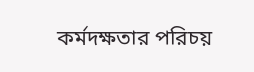কর্মদক্ষতার পরিচয়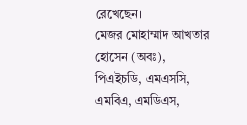রেখেছেন।
মেজর মোহাম্মাদ আখতার হোসেন (অবঃ), পিএইচডি, এমএসসি, এমবিএ, এমডিএস,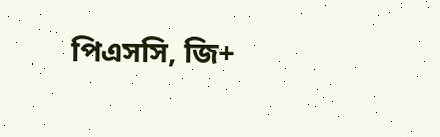পিএসসি, জি+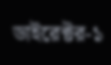ডাইরেক্টর-১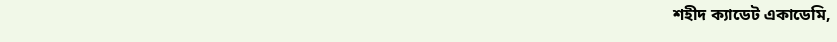শহীদ ক্যাডেট একাডেমি,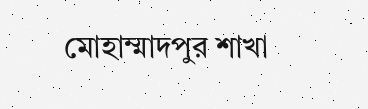মোহাম্মাদপুর শাখা